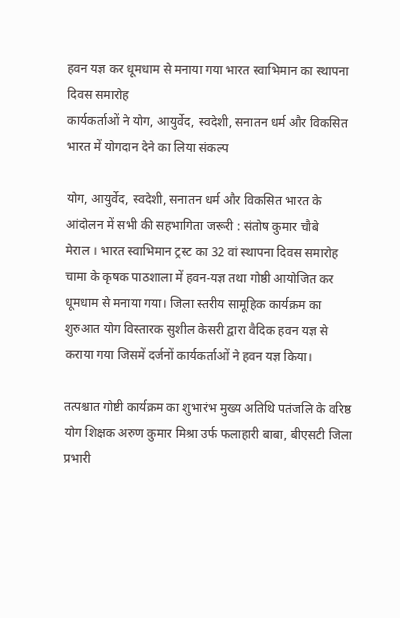हवन यज्ञ कर धूमधाम से मनाया गया भारत स्वाभिमान का स्थापना दिवस समारोह
कार्यकर्ताओं ने योग, आयुर्वेद, स्वदेशी, सनातन धर्म और विकसित भारत में योगदान देने का लिया संकल्प

योग, आयुर्वेद, स्वदेशी, सनातन धर्म और विकसित भारत के आंदोलन में सभी की सहभागिता जरूरी : संतोष कुमार चौबे
मेराल । भारत स्वाभिमान ट्रस्ट का 32 वां स्थापना दिवस समारोह चामा के कृषक पाठशाला में हवन-यज्ञ तथा गोष्ठी आयोजित कर धूमधाम से मनाया गया। जिला स्तरीय सामूहिक कार्यक्रम का शुरुआत योग विस्तारक सुशील केसरी द्वारा वैदिक हवन यज्ञ से कराया गया जिसमें दर्जनों कार्यकर्ताओं ने हवन यज्ञ किया।

तत्पश्चात गोष्टी कार्यक्रम का शुभारंभ मुख्य अतिथि पतंजलि के वरिष्ठ योग शिक्षक अरुण कुमार मिश्रा उर्फ फलाहारी बाबा, बीएसटी जिला प्रभारी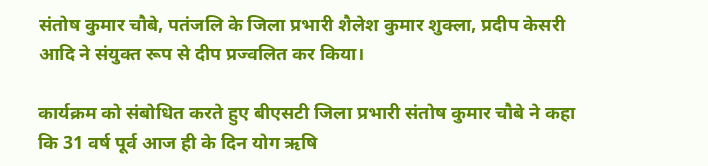संतोष कुमार चौबे, पतंजलि के जिला प्रभारी शैलेश कुमार शुक्ला, प्रदीप केसरी आदि ने संयुक्त रूप से दीप प्रज्वलित कर किया।

कार्यक्रम को संबोधित करते हुए बीएसटी जिला प्रभारी संतोष कुमार चौबे ने कहा कि 31 वर्ष पूर्व आज ही के दिन योग ऋषि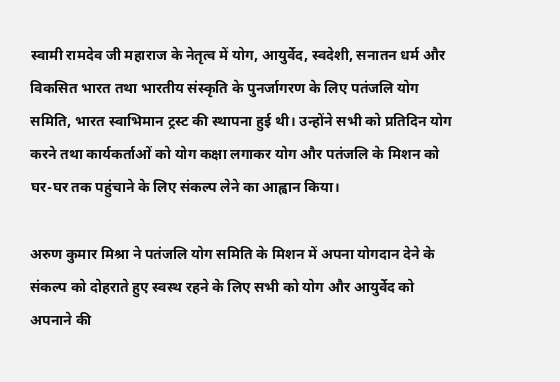स्वामी रामदेव जी महाराज के नेतृत्व में योग, आयुर्वेद, स्वदेशी, सनातन धर्म और विकसित भारत तथा भारतीय संस्कृति के पुनर्जागरण के लिए पतंजलि योग समिति, भारत स्वाभिमान ट्रस्ट की स्थापना हुई थी। उन्होंने सभी को प्रतिदिन योग करने तथा कार्यकर्ताओं को योग कक्षा लगाकर योग और पतंजलि के मिशन को घर-घर तक पहुंचाने के लिए संकल्प लेने का आह्वान किया।

अरुण कुमार मिश्रा ने पतंजलि योग समिति के मिशन में अपना योगदान देने के संकल्प को दोहराते हुए स्वस्थ रहने के लिए सभी को योग और आयुर्वेद को अपनाने की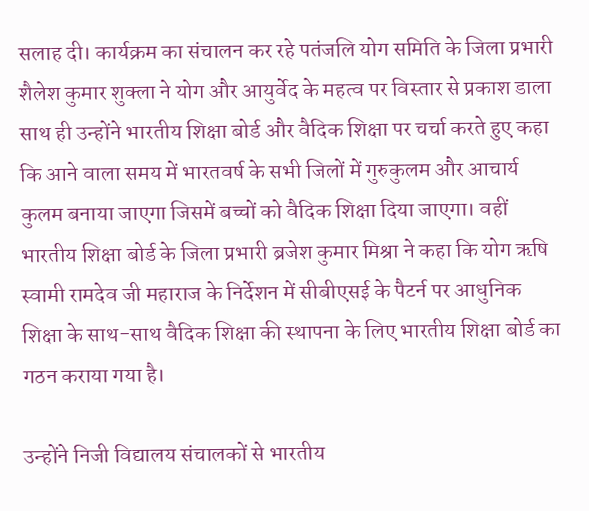सलाह दी। कार्यक्रम का संचालन कर रहे पतंजलि योग समिति के जिला प्रभारी शैलेश कुमार शुक्ला ने योग और आयुर्वेद के महत्व पर विस्तार से प्रकाश डाला साथ ही उन्होंने भारतीय शिक्षा बोर्ड और वैदिक शिक्षा पर चर्चा करते हुए कहा कि आने वाला समय में भारतवर्ष के सभी जिलों में गुरुकुलम और आचार्य कुलम बनाया जाएगा जिसमें बच्चों को वैदिक शिक्षा दिया जाएगा। वहीं भारतीय शिक्षा बोर्ड के जिला प्रभारी ब्रजेश कुमार मिश्रा ने कहा कि योग ऋषि स्वामी रामदेव जी महाराज के निर्देशन में सीबीएसई के पैटर्न पर आधुनिक शिक्षा के साथ-साथ वैदिक शिक्षा की स्थापना के लिए भारतीय शिक्षा बोर्ड का गठन कराया गया है।

उन्होंने निजी विद्यालय संचालकों से भारतीय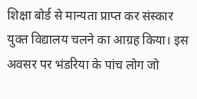शिक्षा बोर्ड से मान्यता प्राप्त कर संस्कार युक्त विद्यालय चलने का आग्रह किया। इस अवसर पर भंडरिया के पांच लोग जो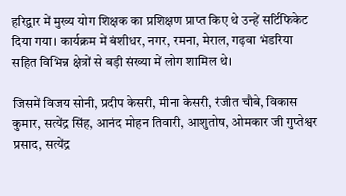हरिद्वार में मुख्य योग शिक्षक का प्रशिक्षण प्राप्त किए थे उन्हें सर्टिफिकेट दिया गया। कार्यक्रम में बंशीधर, नगर, रमना, मेराल, गढ़वा भंडरिया सहित विभिन्न क्षेत्रों से बड़ी संख्या में लोग शामिल थे।

जिसमें विजय सोनी, प्रदीप केसरी, मीना केसरी, रंजीत चौबे, विकास कुमार, सत्येंद्र सिंह, आनंद मोहन तिवारी, आशुतोष, ओमकार जी गुप्तेश्वर प्रसाद, सत्येंद्र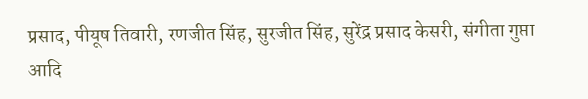प्रसाद, पीयूष तिवारी, रणजीत सिंह, सुरजीत सिंह, सुरेंद्र प्रसाद केसरी, संगीता गुप्ता आदि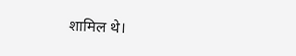शामिल थे।